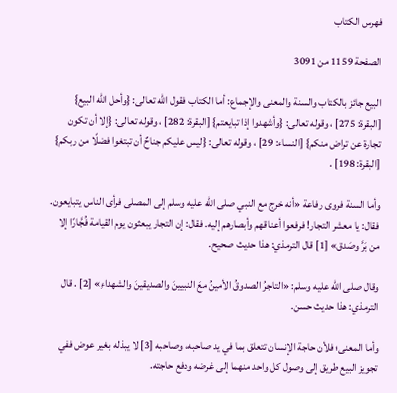فهرس الكتاب

الصفحة 1159 من 3091

البيع جائز بالكتاب والسنة والمعنى والإجماع: أما الكتاب فقول الله تعالى: {وأحل الله البيع} [البقرة: 275] ، وقوله تعالى: {وأشهدوا إذا تبايعتم} [البقرة: 282] ، وقوله تعالى: {إلا أن تكون تجارة عن تراض منكم} [النساء: 29] ، وقوله تعالى: {ليس عليكم جناحٌ أن تبتغوا فضلًا من ربكم} [البقرة: 198] .

وأما السنة فروى رفاعة «أنه خرج مع النبي صلى الله عليه وسلم إلى المصلى فرأى الناس يتبايعون. فقال: يا معشر التجار! فرفعوا أعناقهم وأبصارهم إليه. فقال: إن التجار يبعثون يوم القيامة فُجَّارًا إلا من بَرَّ وصَدق» [1] قال الترمذي: هذا حديث صحيح.

وقال صلى الله عليه وسلم: «التاجرُ الصدوقُ الأمينُ معَ النبيينَ والصديقينَ والشهداءِ» [2] . قال الترمذي: هذا حديث حسن.

وأما المعنى؛ فلأن حاجة الإنسان تتعلق بما في يد صاحبه، وصاحبه [3] لا يبذله بغير عوض ففي تجويز البيع طريق إلى وصول كل واحد منهما إلى غرضه ودفع حاجته.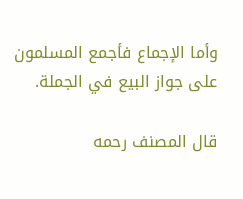وأما الإجماع فأجمع المسلمون على جواز البيع في الجملة.

قال المصنف رحمه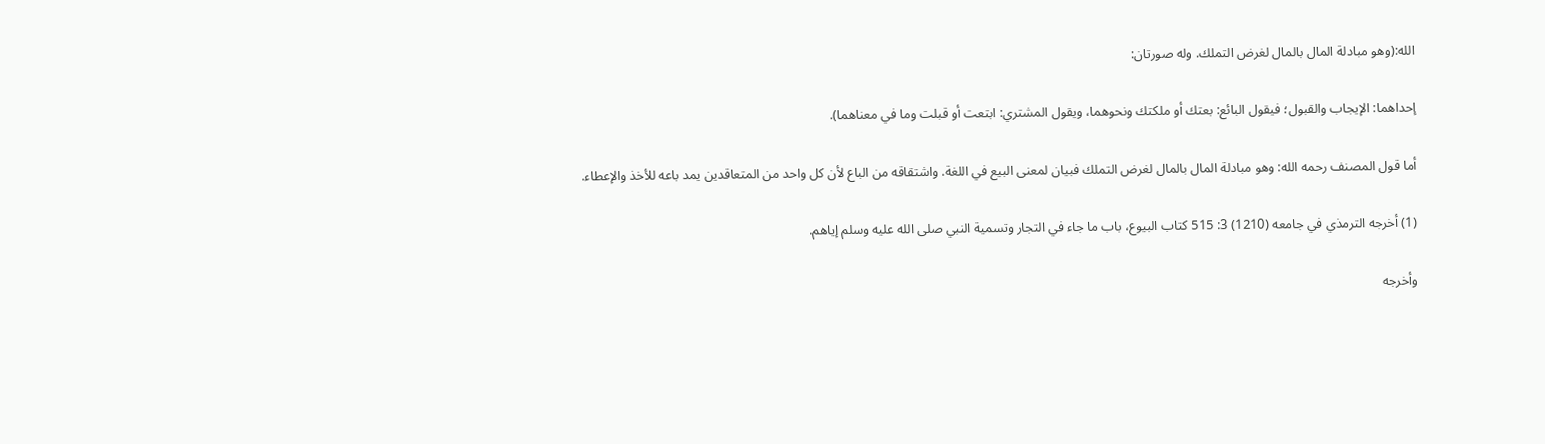الله:(وهو مبادلة المال بالمال لغرض التملك. وله صورتان:

إحداهما: الإيجاب والقبول؛ فيقول البائع: بعتك أو ملكتك ونحوهما، ويقول المشتري: ابتعت أو قبلت وما في معناهما).

أما قول المصنف رحمه الله: وهو مبادلة المال بالمال لغرض التملك فبيان لمعنى البيع في اللغة. واشتقاقه من الباع لأن كل واحد من المتعاقدين يمد باعه للأخذ والإعطاء.

(1) أخرجه الترمذي في جامعه (1210) 3: 515 كتاب البيوع، باب ما جاء في التجار وتسمية النبي صلى الله عليه وسلم إياهم.

وأخرجه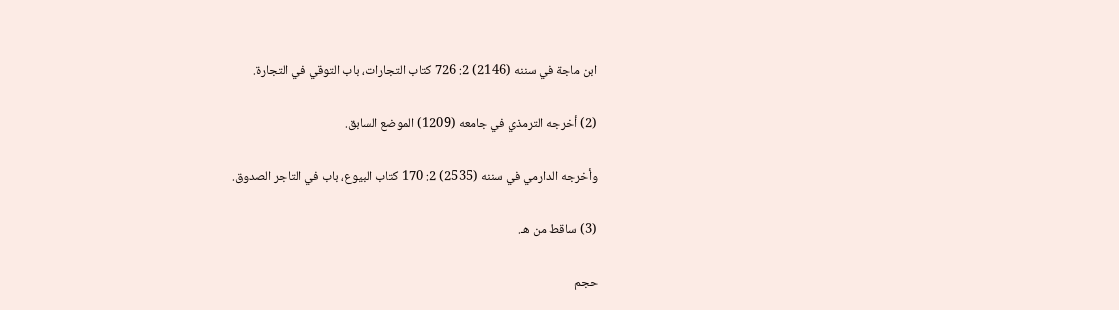ابن ماجة في سننه (2146) 2: 726 كتاب التجارات، باب التوقي في التجارة.

(2) أخرجه الترمذي في جامعه (1209) الموضع السابق.

وأخرجه الدارمي في سننه (2535) 2: 170 كتاب البيوع، باب في التاجر الصدوق.

(3) ساقط من هـ.

حجم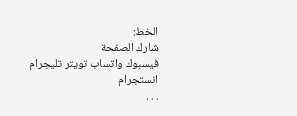الخط:
شارك الصفحة
فيسبوك واتساب تويتر تليجرام انستجرام
. . .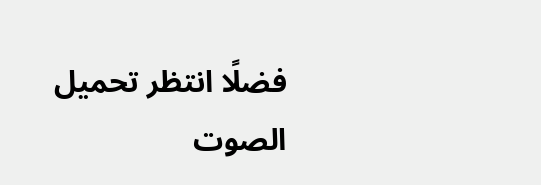فضلًا انتظر تحميل الصوت